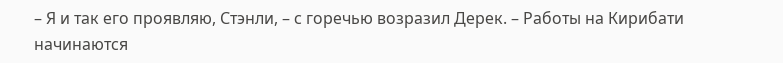– Я и так его проявляю, Стэнли, – с горечью возразил Дерек. – Работы на Кирибати начинаются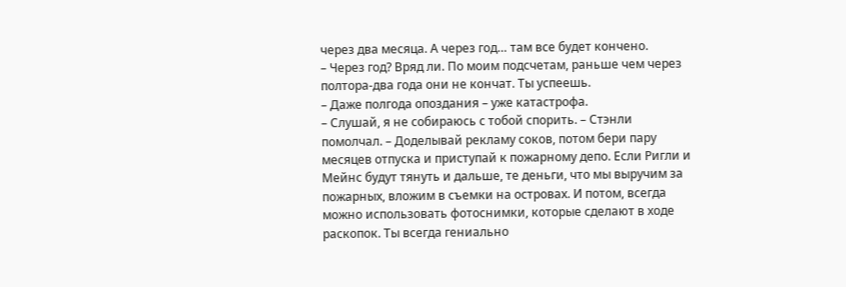через два месяца. А через год… там все будет кончено.
– Через год? Вряд ли. По моим подсчетам, раньше чем через полтора-два года они не кончат. Ты успеешь.
– Даже полгода опоздания – уже катастрофа.
– Слушай, я не собираюсь с тобой спорить. – Стэнли помолчал. – Доделывай рекламу соков, потом бери пару месяцев отпуска и приступай к пожарному депо. Если Ригли и Мейнс будут тянуть и дальше, те деньги, что мы выручим за пожарных, вложим в съемки на островах. И потом, всегда можно использовать фотоснимки, которые сделают в ходе раскопок. Ты всегда гениально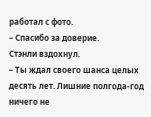работал с фото.
– Спасибо за доверие.
Стэнли вздохнул.
– Ты ждал своего шанса целых десять лет. Лишние полгода-год ничего не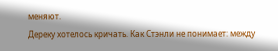меняют.
Дереку хотелось кричать. Как Стэнли не понимает: между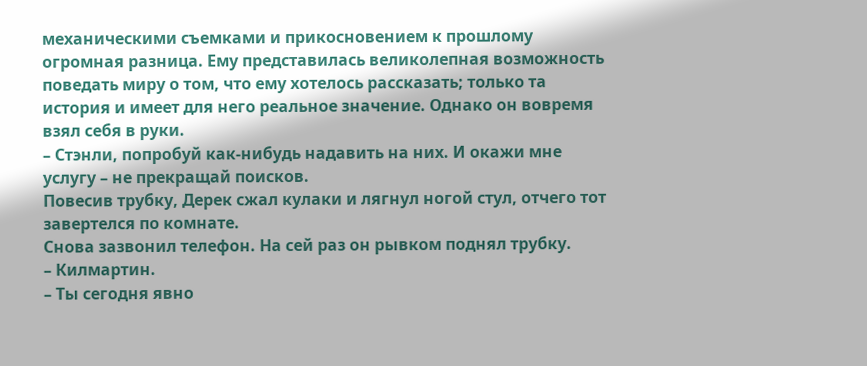механическими съемками и прикосновением к прошлому огромная разница. Ему представилась великолепная возможность поведать миру о том, что ему хотелось рассказать; только та история и имеет для него реальное значение. Однако он вовремя взял себя в руки.
– Стэнли, попробуй как-нибудь надавить на них. И окажи мне услугу – не прекращай поисков.
Повесив трубку, Дерек сжал кулаки и лягнул ногой стул, отчего тот завертелся по комнате.
Снова зазвонил телефон. На сей раз он рывком поднял трубку.
– Килмартин.
– Ты сегодня явно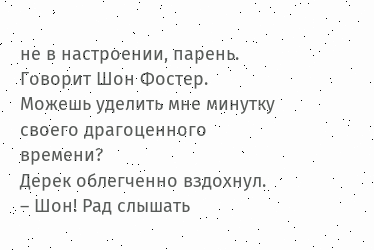не в настроении, парень. Говорит Шон Фостер. Можешь уделить мне минутку своего драгоценного времени?
Дерек облегченно вздохнул.
– Шон! Рад слышать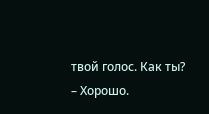твой голос. Как ты?
– Хорошо.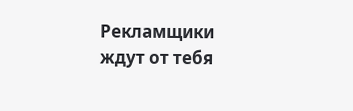Рекламщики ждут от тебя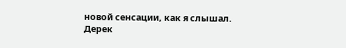новой сенсации, как я слышал.
Дерек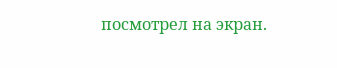посмотрел на экран.